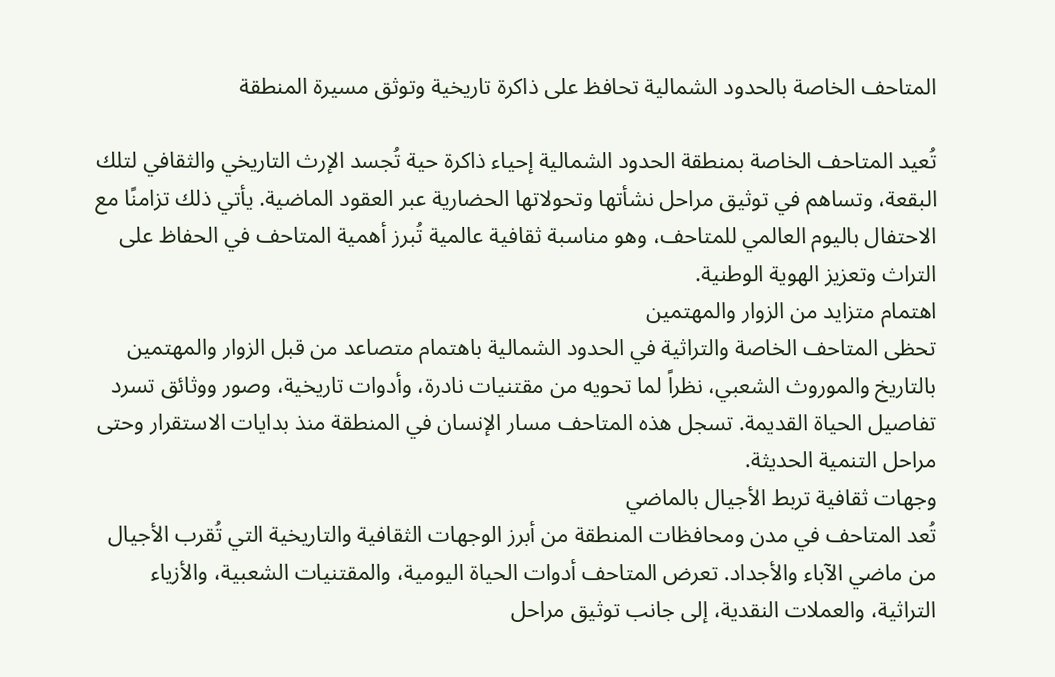المتاحف الخاصة بالحدود الشمالية تحافظ على ذاكرة تاريخية وتوثق مسيرة المنطقة

تُعيد المتاحف الخاصة بمنطقة الحدود الشمالية إحياء ذاكرة حية تُجسد الإرث التاريخي والثقافي لتلك البقعة، وتساهم في توثيق مراحل نشأتها وتحولاتها الحضارية عبر العقود الماضية. يأتي ذلك تزامنًا مع الاحتفال باليوم العالمي للمتاحف، وهو مناسبة ثقافية عالمية تُبرز أهمية المتاحف في الحفاظ على التراث وتعزيز الهوية الوطنية.
اهتمام متزايد من الزوار والمهتمين
تحظى المتاحف الخاصة والتراثية في الحدود الشمالية باهتمام متصاعد من قبل الزوار والمهتمين بالتاريخ والموروث الشعبي، نظراً لما تحويه من مقتنيات نادرة، وأدوات تاريخية، وصور ووثائق تسرد تفاصيل الحياة القديمة. تسجل هذه المتاحف مسار الإنسان في المنطقة منذ بدايات الاستقرار وحتى مراحل التنمية الحديثة.
وجهات ثقافية تربط الأجيال بالماضي
تُعد المتاحف في مدن ومحافظات المنطقة من أبرز الوجهات الثقافية والتاريخية التي تُقرب الأجيال من ماضي الآباء والأجداد. تعرض المتاحف أدوات الحياة اليومية، والمقتنيات الشعبية، والأزياء التراثية، والعملات النقدية، إلى جانب توثيق مراحل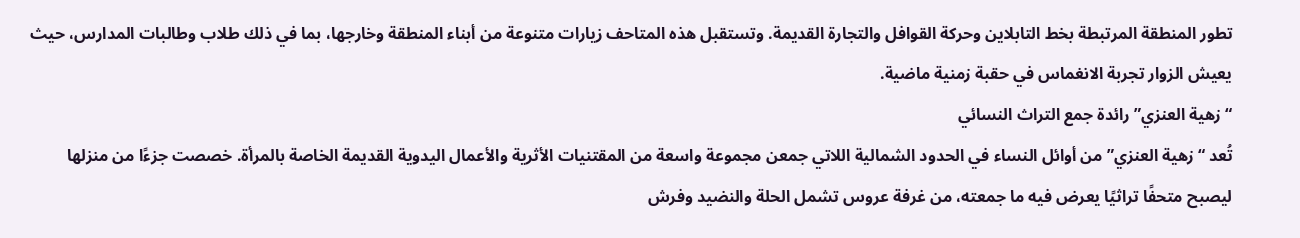تطور المنطقة المرتبطة بخط التابلاين وحركة القوافل والتجارة القديمة. وتستقبل هذه المتاحف زيارات متنوعة من أبناء المنطقة وخارجها، بما في ذلك طلاب وطالبات المدارس، حيث يعيش الزوار تجربة الانغماس في حقبة زمنية ماضية.
“زهية العنزي” رائدة جمع التراث النسائي
تُعد “زهية العنزي” من أوائل النساء في الحدود الشمالية اللاتي جمعن مجموعة واسعة من المقتنيات الأثرية والأعمال اليدوية القديمة الخاصة بالمرأة. خصصت جزءًا من منزلها ليصبح متحفًا تراثيًا يعرض فيه ما جمعته، من غرفة عروس تشمل الحلة والنضيد وفرش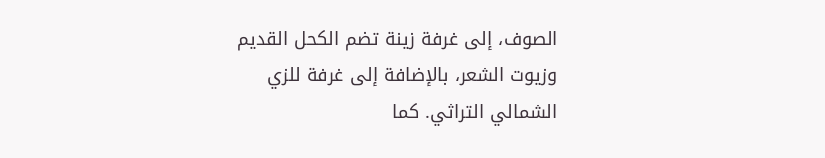الصوف، إلى غرفة زينة تضم الكحل القديم وزيوت الشعر، بالإضافة إلى غرفة للزي الشمالي التراثي. كما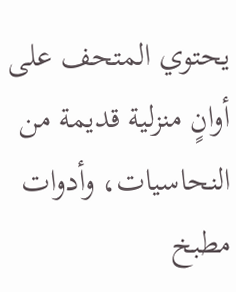يحتوي المتحف على أوانٍ منزلية قديمة من النحاسيات، وأدوات مطبخ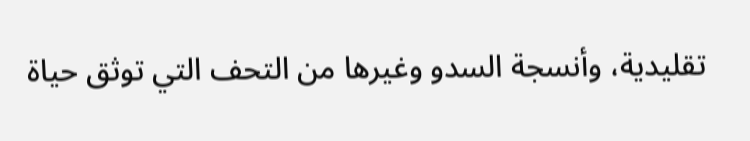تقليدية، وأنسجة السدو وغيرها من التحف التي توثق حياة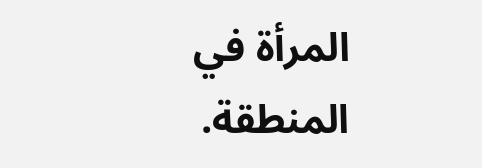المرأة في المنطقة.